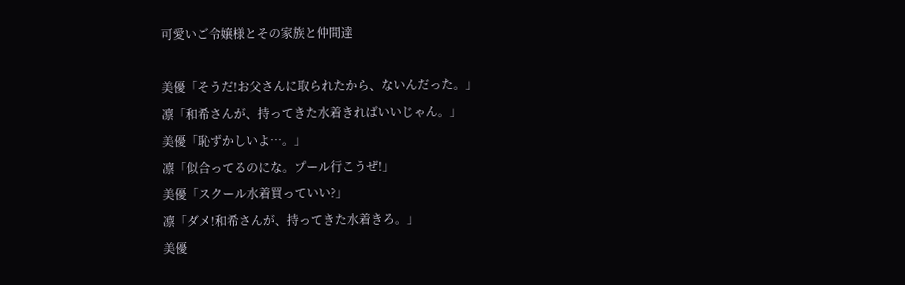可愛いご令嬢様とその家族と仲間達

美優「そうだ!お父さんに取られたから、ないんだった。」
凛「和希さんが、持ってきた水着きればいいじゃん。」
美優「恥ずかしいよ…。」
凛「似合ってるのにな。プール行こうぜ!」
美優「スクール水着買っていい?」
凛「ダメ!和希さんが、持ってきた水着きろ。」
美優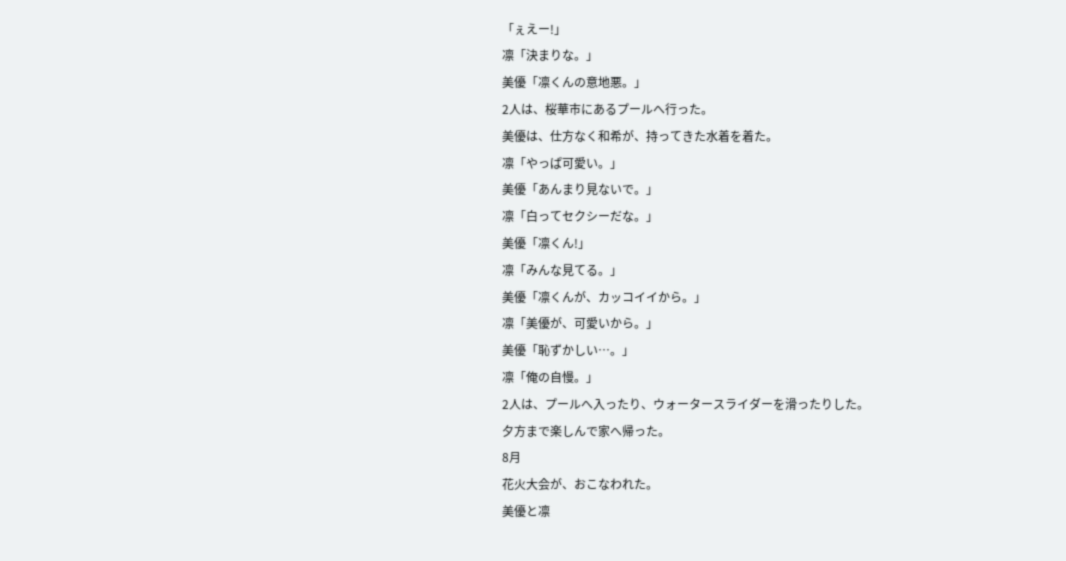「ぇえー!」
凛「決まりな。」
美優「凛くんの意地悪。」
2人は、桜華市にあるプールへ行った。
美優は、仕方なく和希が、持ってきた水着を着た。
凛「やっぱ可愛い。」
美優「あんまり見ないで。」
凛「白ってセクシーだな。」
美優「凛くん!」
凛「みんな見てる。」
美優「凛くんが、カッコイイから。」
凛「美優が、可愛いから。」
美優「恥ずかしい…。」
凛「俺の自慢。」
2人は、プールへ入ったり、ウォータースライダーを滑ったりした。
夕方まで楽しんで家へ帰った。
8月
花火大会が、おこなわれた。
美優と凛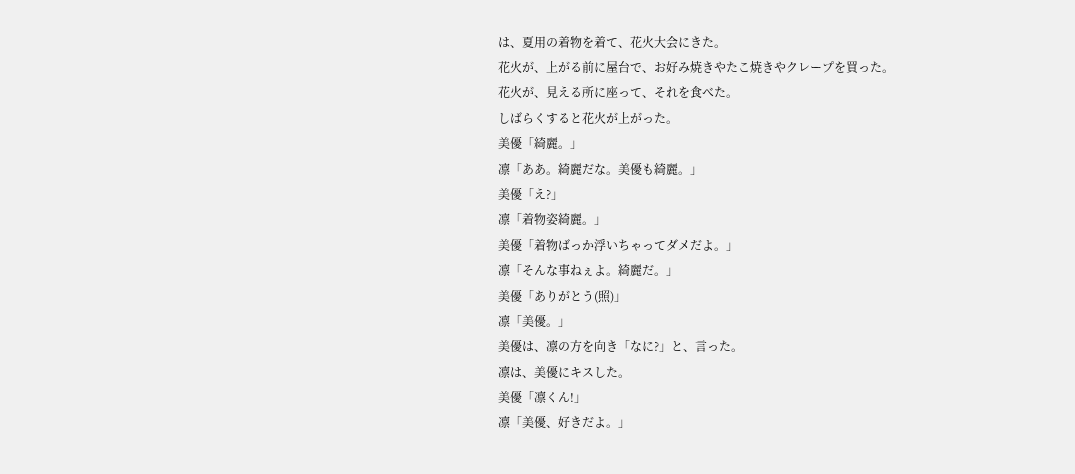は、夏用の着物を着て、花火大会にきた。
花火が、上がる前に屋台で、お好み焼きやたこ焼きやクレープを買った。
花火が、見える所に座って、それを食べた。
しばらくすると花火が上がった。
美優「綺麗。」
凛「ああ。綺麗だな。美優も綺麗。」
美優「え?」
凛「着物姿綺麗。」
美優「着物ばっか浮いちゃってダメだよ。」
凛「そんな事ねぇよ。綺麗だ。」
美優「ありがとう(照)」
凛「美優。」
美優は、凛の方を向き「なに?」と、言った。
凛は、美優にキスした。
美優「凛くん!」
凛「美優、好きだよ。」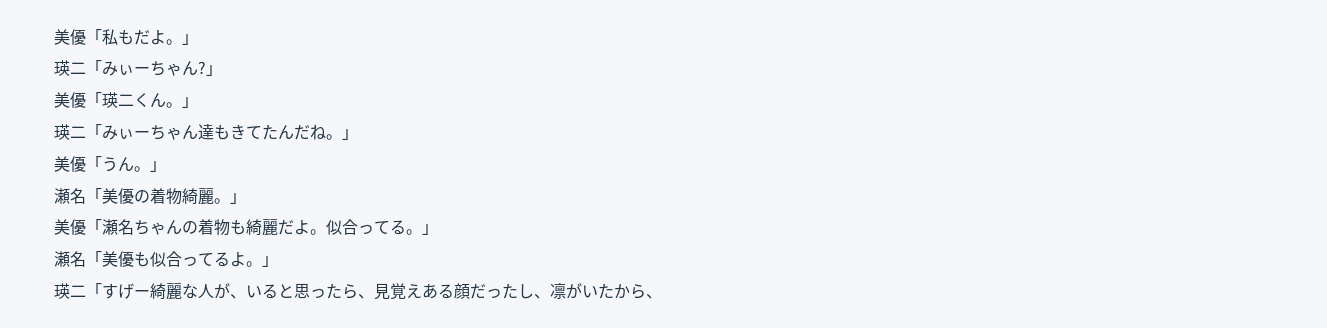美優「私もだよ。」
瑛二「みぃーちゃん?」
美優「瑛二くん。」
瑛二「みぃーちゃん達もきてたんだね。」
美優「うん。」
瀬名「美優の着物綺麗。」
美優「瀬名ちゃんの着物も綺麗だよ。似合ってる。」
瀬名「美優も似合ってるよ。」
瑛二「すげー綺麗な人が、いると思ったら、見覚えある顔だったし、凛がいたから、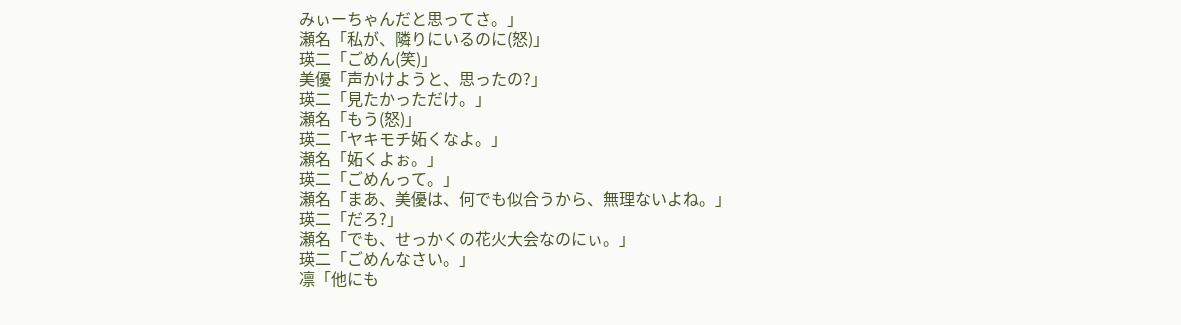みぃーちゃんだと思ってさ。」
瀬名「私が、隣りにいるのに(怒)」
瑛二「ごめん(笑)」
美優「声かけようと、思ったの?」
瑛二「見たかっただけ。」
瀬名「もう(怒)」
瑛二「ヤキモチ妬くなよ。」
瀬名「妬くよぉ。」
瑛二「ごめんって。」
瀬名「まあ、美優は、何でも似合うから、無理ないよね。」
瑛二「だろ?」
瀬名「でも、せっかくの花火大会なのにぃ。」
瑛二「ごめんなさい。」
凛「他にも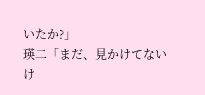いたか?」
瑛二「まだ、見かけてないけ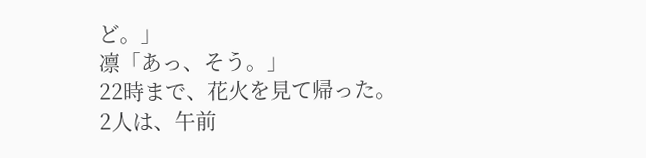ど。」
凛「あっ、そう。」
22時まで、花火を見て帰った。
2人は、午前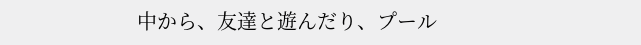中から、友達と遊んだり、プール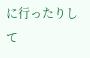に行ったりして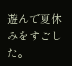遊んで夏休みをすごした。